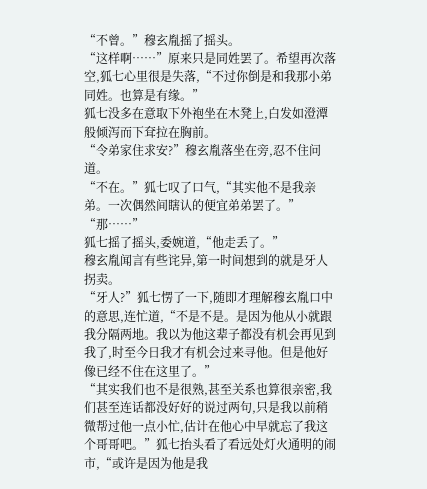“不曾。”穆玄胤摇了摇头。
“这样啊……”原来只是同姓罢了。希望再次落空,狐七心里很是失落,“不过你倒是和我那小弟同姓。也算是有缘。”
狐七没多在意取下外袍坐在木凳上,白发如澄潭般倾泻而下耷拉在胸前。
“令弟家住求安?”穆玄胤落坐在旁,忍不住问道。
“不在。”狐七叹了口气,“其实他不是我亲弟。一次偶然间瞎认的便宜弟弟罢了。”
“那……”
狐七摇了摇头,委婉道,“他走丢了。”
穆玄胤闻言有些诧异,第一时间想到的就是牙人拐卖。
“牙人?”狐七愣了一下,随即才理解穆玄胤口中的意思,连忙道,“不是不是。是因为他从小就跟我分隔两地。我以为他这辈子都没有机会再见到我了,时至今日我才有机会过来寻他。但是他好像已经不住在这里了。”
“其实我们也不是很熟,甚至关系也算很亲密,我们甚至连话都没好好的说过两句,只是我以前稍微帮过他一点小忙,估计在他心中早就忘了我这个哥哥吧。”狐七抬头看了看远处灯火通明的闹市,“或许是因为他是我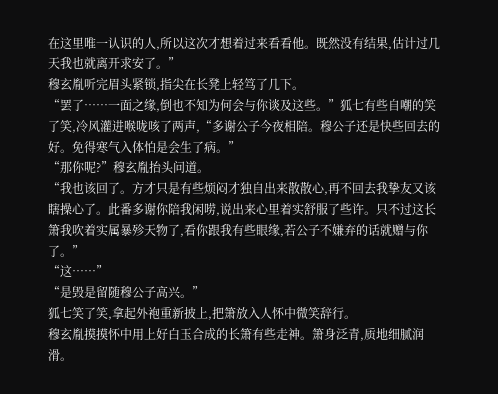在这里唯一认识的人,所以这次才想着过来看看他。既然没有结果,估计过几天我也就离开求安了。”
穆玄胤听完眉头紧锁,指尖在长凳上轻笃了几下。
“罢了……一面之缘,倒也不知为何会与你谈及这些。”狐七有些自嘲的笑了笑,冷风灌进喉咙咳了两声,“多谢公子今夜相陪。穆公子还是快些回去的好。免得寒气入体怕是会生了病。”
“那你呢?”穆玄胤抬头问道。
“我也该回了。方才只是有些烦闷才独自出来散散心,再不回去我挚友又该瞎操心了。此番多谢你陪我闲唠,说出来心里着实舒服了些许。只不过这长箫我吹着实属暴殄天物了,看你跟我有些眼缘,若公子不嫌弃的话就赠与你了。”
“这……”
“是毁是留随穆公子高兴。”
狐七笑了笑,拿起外袍重新披上,把箫放入人怀中微笑辞行。
穆玄胤摸摸怀中用上好白玉合成的长箫有些走神。箫身泛青,质地细腻润滑。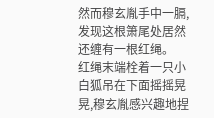然而穆玄胤手中一膈,发现这根箫尾处居然还缠有一根红绳。
红绳末端栓着一只小白狐吊在下面摇摇晃晃,穆玄胤感兴趣地捏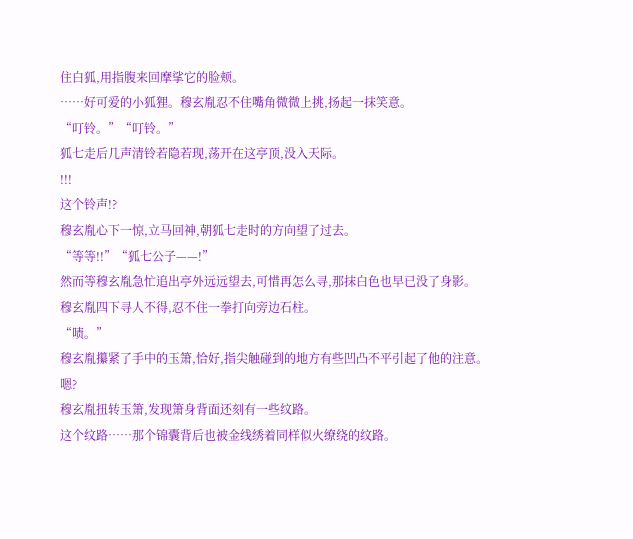住白狐,用指腹来回摩挲它的脸颊。
……好可爱的小狐狸。穆玄胤忍不住嘴角微微上挑,扬起一抹笑意。
“叮铃。”“叮铃。”
狐七走后几声清铃若隐若现,荡开在这亭顶,没入天际。
!!!
这个铃声!?
穆玄胤心下一惊,立马回神,朝狐七走时的方向望了过去。
“等等!!”“狐七公子——!”
然而等穆玄胤急忙追出亭外远远望去,可惜再怎么寻,那抹白色也早已没了身影。
穆玄胤四下寻人不得,忍不住一拳打向旁边石柱。
“啧。”
穆玄胤攥紧了手中的玉箫,恰好,指尖触碰到的地方有些凹凸不平引起了他的注意。
嗯?
穆玄胤扭转玉箫,发现箫身背面还刻有一些纹路。
这个纹路……那个锦囊背后也被金线绣着同样似火缭绕的纹路。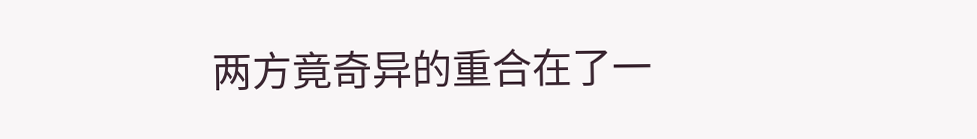两方竟奇异的重合在了一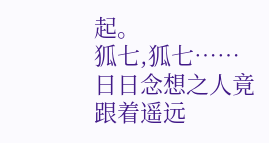起。
狐七,狐七……日日念想之人竟跟着遥远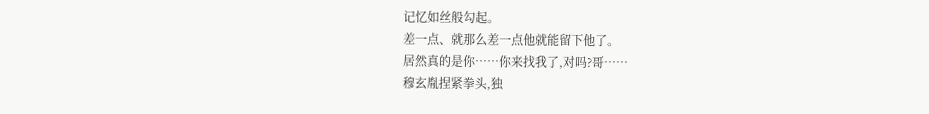记忆如丝般勾起。
差一点、就那么差一点他就能留下他了。
居然真的是你……你来找我了,对吗?哥……
穆玄胤捏紧拳头,独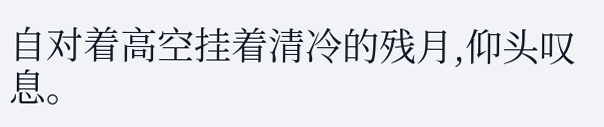自对着高空挂着清冷的残月,仰头叹息。